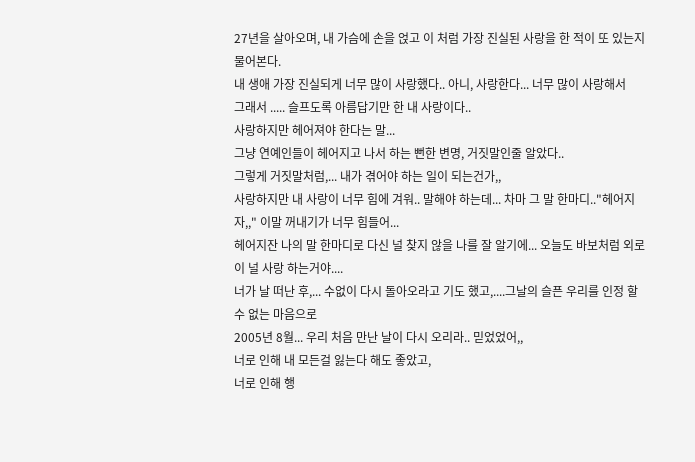27년을 살아오며, 내 가슴에 손을 얹고 이 처럼 가장 진실된 사랑을 한 적이 또 있는지 물어본다.
내 생애 가장 진실되게 너무 많이 사랑했다.. 아니, 사랑한다... 너무 많이 사랑해서
그래서 ..... 슬프도록 아름답기만 한 내 사랑이다..
사랑하지만 헤어져야 한다는 말...
그냥 연예인들이 헤어지고 나서 하는 뻔한 변명, 거짓말인줄 알았다..
그렇게 거짓말처럼,... 내가 겪어야 하는 일이 되는건가,,
사랑하지만 내 사랑이 너무 힘에 겨워.. 말해야 하는데... 차마 그 말 한마디.."헤어지자,," 이말 꺼내기가 너무 힘들어...
헤어지잔 나의 말 한마디로 다신 널 찾지 않을 나를 잘 알기에... 오늘도 바보처럼 외로이 널 사랑 하는거야....
너가 날 떠난 후,... 수없이 다시 돌아오라고 기도 했고,....그날의 슬픈 우리를 인정 할수 없는 마음으로
2005년 8월... 우리 처음 만난 날이 다시 오리라.. 믿었었어,,
너로 인해 내 모든걸 잃는다 해도 좋았고,
너로 인해 행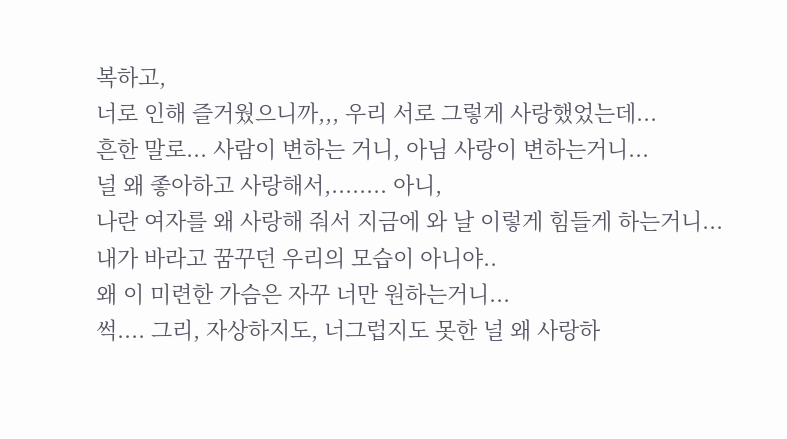복하고,
너로 인해 즐거웠으니까,,, 우리 서로 그렇게 사랑했었는데...
흔한 말로... 사람이 변하는 거니, 아님 사랑이 변하는거니...
널 왜 좋아하고 사랑해서,........ 아니,
나란 여자를 왜 사랑해 줘서 지금에 와 날 이렇게 힘들게 하는거니...
내가 바라고 꿈꾸던 우리의 모습이 아니야..
왜 이 미련한 가슴은 자꾸 너만 원하는거니...
썩.... 그리, 자상하지도, 너그럽지도 못한 널 왜 사랑하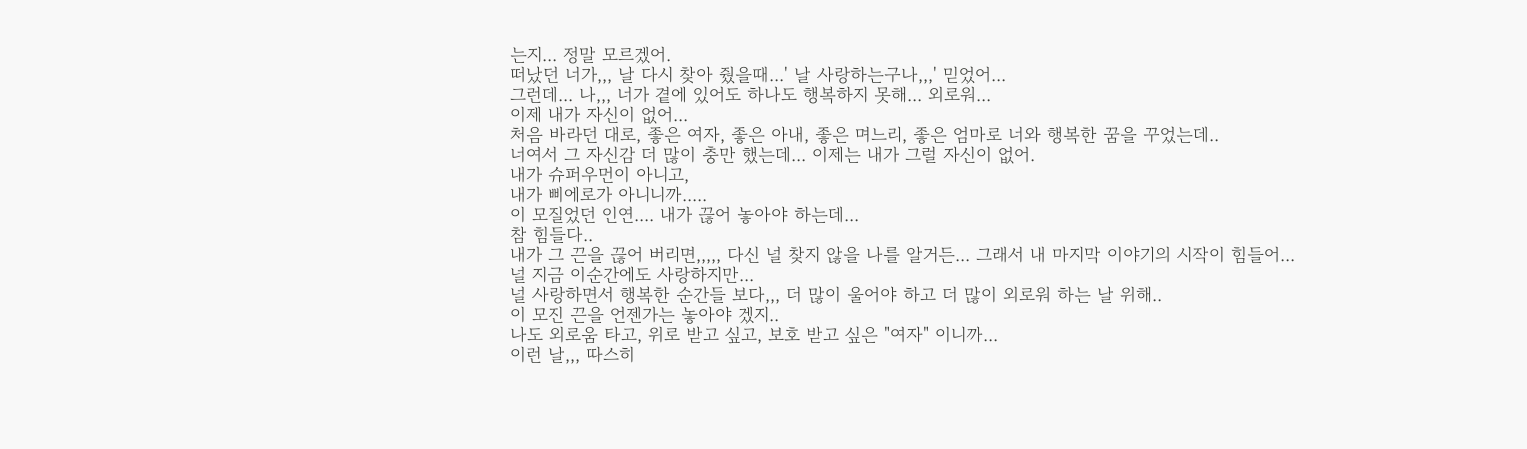는지... 정말 모르겠어.
떠났던 너가,,, 날 다시 찾아 줬을때...' 날 사랑하는구나,,,' 믿었어...
그런데... 나,,, 너가 곁에 있어도 하나도 행복하지 못해... 외로워...
이제 내가 자신이 없어...
처음 바라던 대로, 좋은 여자, 좋은 아내, 좋은 며느리, 좋은 엄마로 너와 행복한 꿈을 꾸었는데..
너여서 그 자신감 더 많이 충만 했는데... 이제는 내가 그럴 자신이 없어.
내가 슈퍼우먼이 아니고,
내가 삐에로가 아니니까.....
이 모질었던 인연.... 내가 끊어 놓아야 하는데...
참 힘들다..
내가 그 끈을 끊어 버리면,,,,, 다신 널 찾지 않을 나를 알거든... 그래서 내 마지막 이야기의 시작이 힘들어...
널 지금 이순간에도 사랑하지만...
널 사랑하면서 행복한 순간들 보다,,, 더 많이 울어야 하고 더 많이 외로워 하는 날 위해..
이 모진 끈을 언젠가는 놓아야 겠지..
나도 외로움 타고, 위로 받고 싶고, 보호 받고 싶은 "여자" 이니까...
이런 날,,, 따스히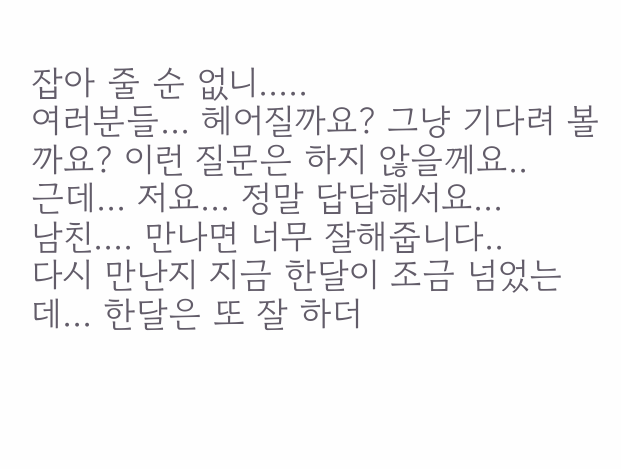잡아 줄 순 없니.....
여러분들... 헤어질까요? 그냥 기다려 볼까요? 이런 질문은 하지 않을께요..
근데... 저요... 정말 답답해서요...
남친.... 만나면 너무 잘해줍니다..
다시 만난지 지금 한달이 조금 넘었는데... 한달은 또 잘 하더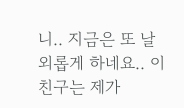니.. 지금은 또 날 외롭게 하네요.. 이 친구는 제가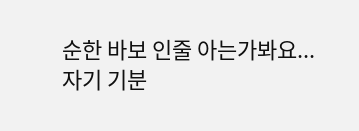순한 바보 인줄 아는가봐요...
자기 기분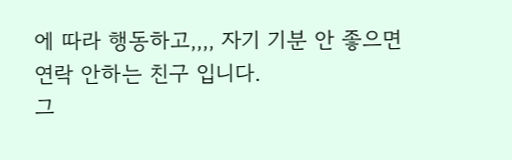에 따라 행동하고,,,, 자기 기분 안 좋으면 연락 안하는 친구 입니다.
그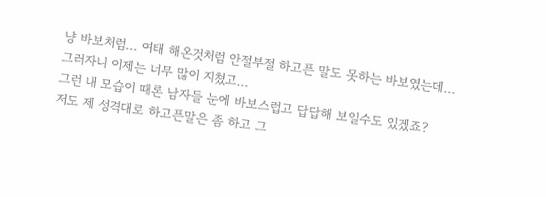냥 바보처럼... 여태 해온것처럼 안절부절 하고픈 말도 못하는 바보였는데...
그러자니 이제는 너무 많이 지쳤고...
그런 내 모습이 때론 남자들 눈에 바보스럽고 답답해 보일수도 있겠죠?
저도 제 성격대로 하고픈말은 좀 하고 그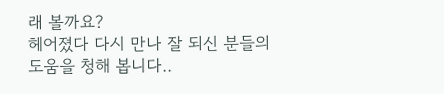래 볼까요?
헤어졌다 다시 만나 잘 되신 분들의 도움을 청해 봅니다..